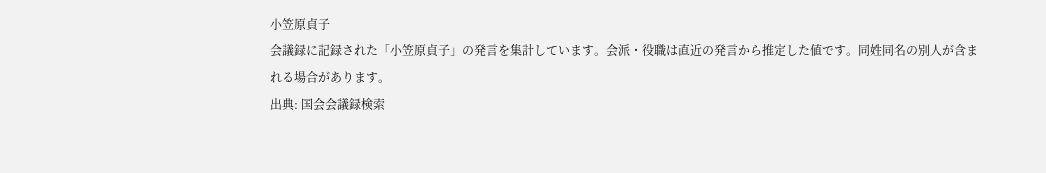小笠原貞子
会議録に記録された「小笠原貞子」の発言を集計しています。会派・役職は直近の発言から推定した値です。同姓同名の別人が含まれる場合があります。
出典: 国会会議録検索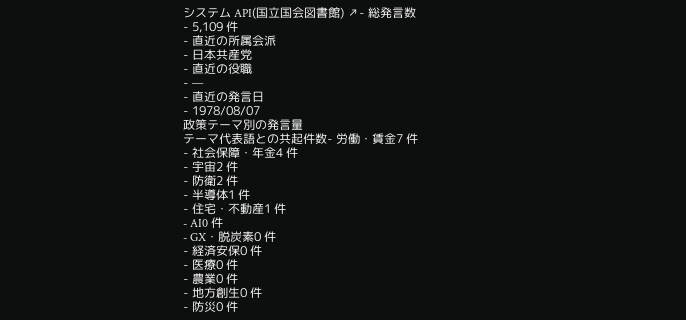システム API(国立国会図書館) ↗- 総発言数
- 5,109 件
- 直近の所属会派
- 日本共産党
- 直近の役職
- —
- 直近の発言日
- 1978/08/07
政策テーマ別の発言量
テーマ代表語との共起件数- 労働・賃金7 件
- 社会保障・年金4 件
- 宇宙2 件
- 防衛2 件
- 半導体1 件
- 住宅・不動産1 件
- AI0 件
- GX・脱炭素0 件
- 経済安保0 件
- 医療0 件
- 農業0 件
- 地方創生0 件
- 防災0 件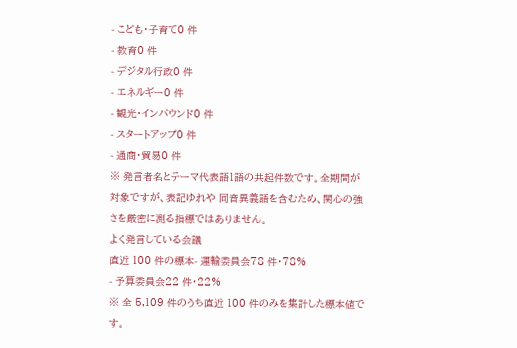- こども・子育て0 件
- 教育0 件
- デジタル行政0 件
- エネルギー0 件
- 観光・インバウンド0 件
- スタートアップ0 件
- 通商・貿易0 件
※ 発言者名とテーマ代表語1語の共起件数です。全期間が対象ですが、表記ゆれや 同音異義語を含むため、関心の強さを厳密に測る指標ではありません。
よく発言している会議
直近 100 件の標本- 運輸委員会78 件・78%
- 予算委員会22 件・22%
※ 全 5,109 件のうち直近 100 件のみを集計した標本値です。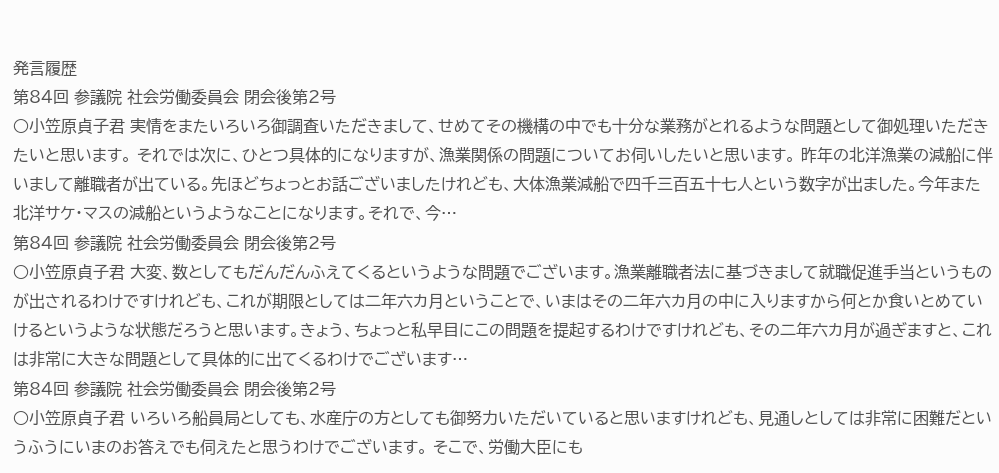発言履歴
第84回 参議院 社会労働委員会 閉会後第2号
○小笠原貞子君 実情をまたいろいろ御調査いただきまして、せめてその機構の中でも十分な業務がとれるような問題として御処理いただきたいと思います。 それでは次に、ひとつ具体的になりますが、漁業関係の問題についてお伺いしたいと思います。 昨年の北洋漁業の減船に伴いまして離職者が出ている。先ほどちょっとお話ございましたけれども、大体漁業減船で四千三百五十七人という数字が出ました。今年また北洋サケ・マスの減船というようなことになります。それで、今…
第84回 参議院 社会労働委員会 閉会後第2号
○小笠原貞子君 大変、数としてもだんだんふえてくるというような問題でございます。漁業離職者法に基づきまして就職促進手当というものが出されるわけですけれども、これが期限としては二年六カ月ということで、いまはその二年六カ月の中に入りますから何とか食いとめていけるというような状態だろうと思います。きょう、ちょっと私早目にこの問題を提起するわけですけれども、その二年六カ月が過ぎますと、これは非常に大きな問題として具体的に出てくるわけでございます…
第84回 参議院 社会労働委員会 閉会後第2号
○小笠原貞子君 いろいろ船員局としても、水産庁の方としても御努力いただいていると思いますけれども、見通しとしては非常に困難だというふうにいまのお答えでも伺えたと思うわけでございます。 そこで、労働大臣にも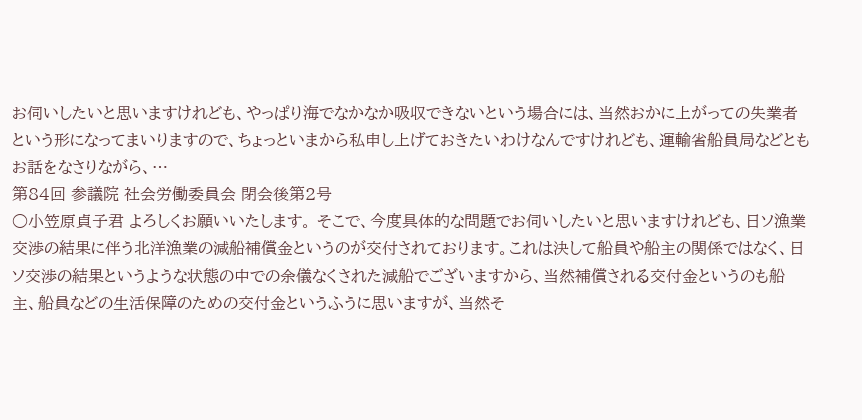お伺いしたいと思いますけれども、やっぱり海でなかなか吸収できないという場合には、当然おかに上がっての失業者という形になってまいりますので、ちょっといまから私申し上げておきたいわけなんですけれども、運輸省船員局などともお話をなさりながら、…
第84回 参議院 社会労働委員会 閉会後第2号
○小笠原貞子君 よろしくお願いいたします。 そこで、今度具体的な問題でお伺いしたいと思いますけれども、日ソ漁業交渉の結果に伴う北洋漁業の減船補償金というのが交付されております。これは決して船員や船主の関係ではなく、日ソ交渉の結果というような状態の中での余儀なくされた減船でございますから、当然補償される交付金というのも船主、船員などの生活保障のための交付金というふうに思いますが、当然そ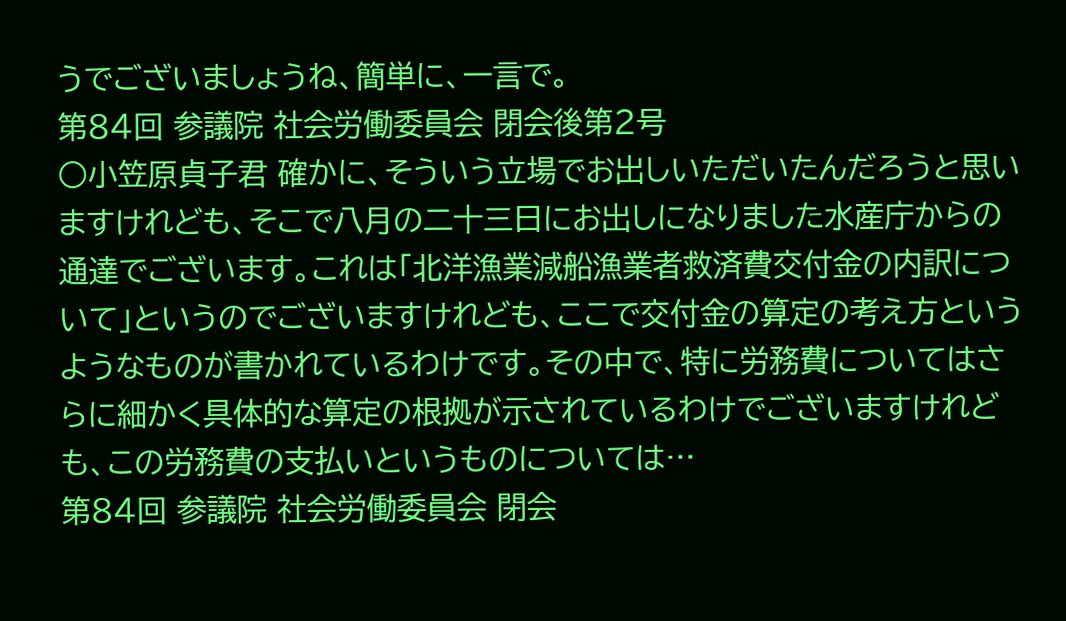うでございましょうね、簡単に、一言で。
第84回 参議院 社会労働委員会 閉会後第2号
○小笠原貞子君 確かに、そういう立場でお出しいただいたんだろうと思いますけれども、そこで八月の二十三日にお出しになりました水産庁からの通達でございます。これは「北洋漁業減船漁業者救済費交付金の内訳について」というのでございますけれども、ここで交付金の算定の考え方というようなものが書かれているわけです。その中で、特に労務費についてはさらに細かく具体的な算定の根拠が示されているわけでございますけれども、この労務費の支払いというものについては…
第84回 参議院 社会労働委員会 閉会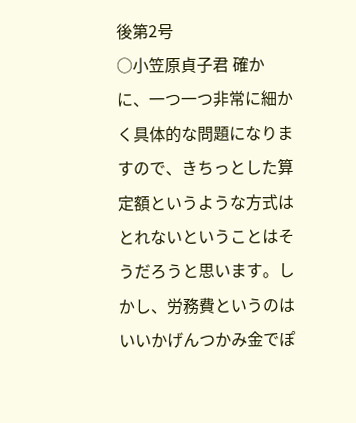後第2号
○小笠原貞子君 確かに、一つ一つ非常に細かく具体的な問題になりますので、きちっとした算定額というような方式はとれないということはそうだろうと思います。しかし、労務費というのはいいかげんつかみ金でぽ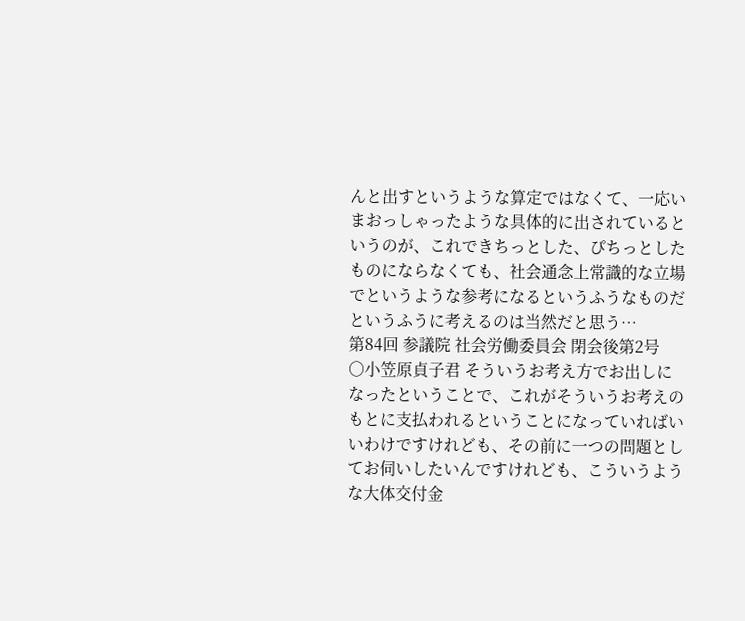んと出すというような算定ではなくて、一応いまおっしゃったような具体的に出されているというのが、これできちっとした、ぴちっとしたものにならなくても、社会通念上常識的な立場でというような参考になるというふうなものだというふうに考えるのは当然だと思う…
第84回 参議院 社会労働委員会 閉会後第2号
○小笠原貞子君 そういうお考え方でお出しになったということで、これがそういうお考えのもとに支払われるということになっていればいいわけですけれども、その前に一つの問題としてお伺いしたいんですけれども、こういうような大体交付金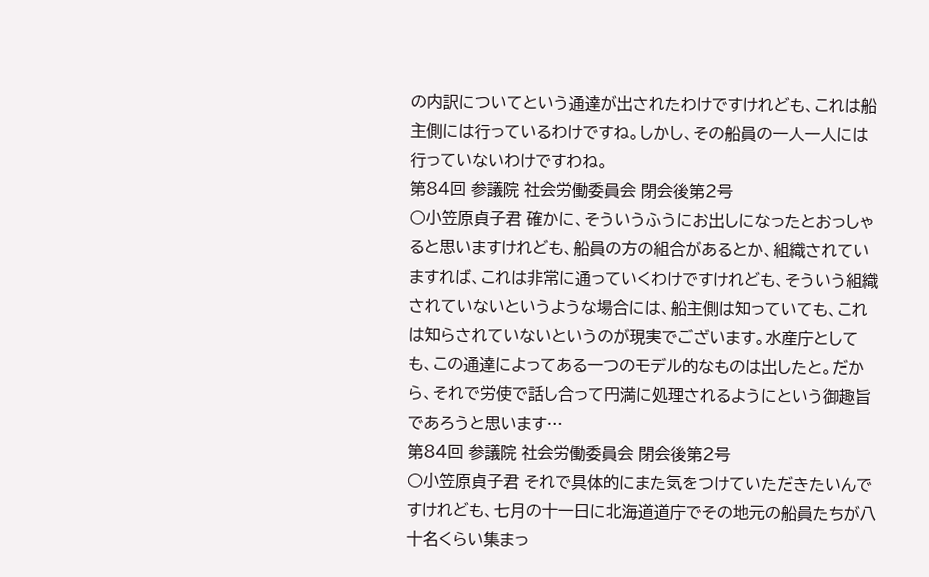の内訳についてという通達が出されたわけですけれども、これは船主側には行っているわけですね。しかし、その船員の一人一人には行っていないわけですわね。
第84回 参議院 社会労働委員会 閉会後第2号
○小笠原貞子君 確かに、そういうふうにお出しになったとおっしゃると思いますけれども、船員の方の組合があるとか、組織されていますれば、これは非常に通っていくわけですけれども、そういう組織されていないというような場合には、船主側は知っていても、これは知らされていないというのが現実でございます。水産庁としても、この通達によってある一つのモデル的なものは出したと。だから、それで労使で話し合って円満に処理されるようにという御趣旨であろうと思います…
第84回 参議院 社会労働委員会 閉会後第2号
○小笠原貞子君 それで具体的にまた気をつけていただきたいんですけれども、七月の十一日に北海道道庁でその地元の船員たちが八十名くらい集まっ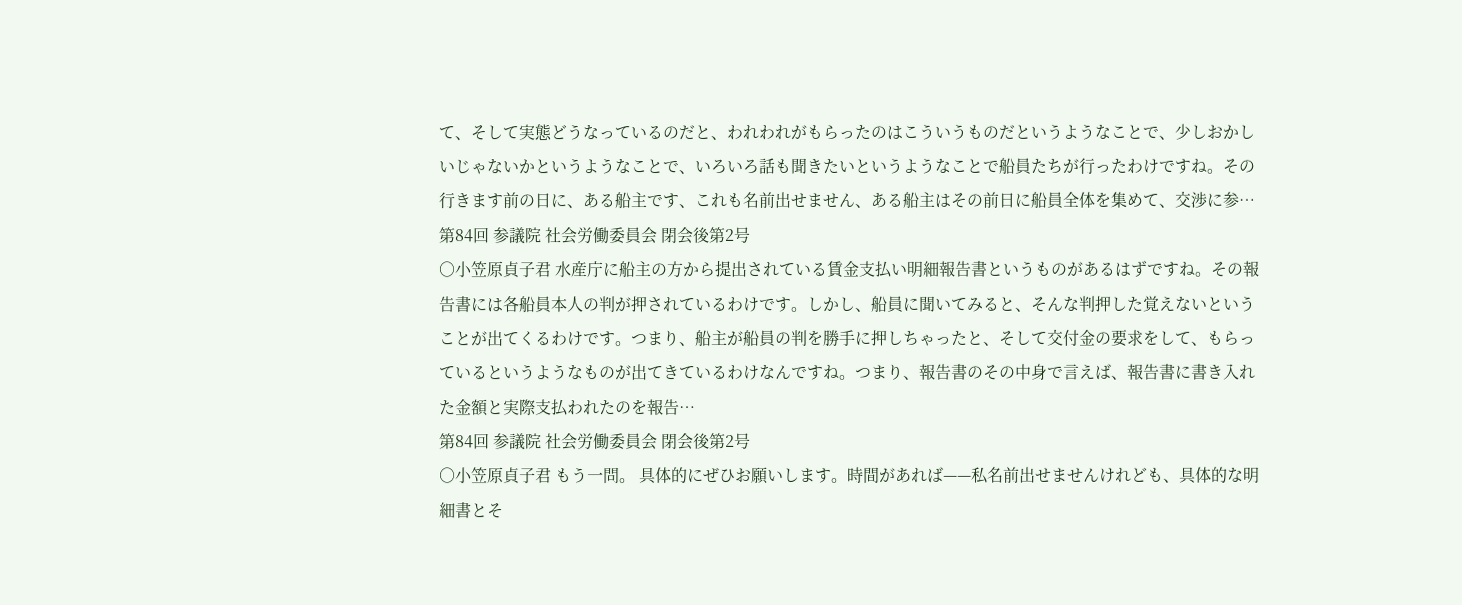て、そして実態どうなっているのだと、われわれがもらったのはこういうものだというようなことで、少しおかしいじゃないかというようなことで、いろいろ話も聞きたいというようなことで船員たちが行ったわけですね。その行きます前の日に、ある船主です、これも名前出せません、ある船主はその前日に船員全体を集めて、交渉に参…
第84回 参議院 社会労働委員会 閉会後第2号
○小笠原貞子君 水産庁に船主の方から提出されている賃金支払い明細報告書というものがあるはずですね。その報告書には各船員本人の判が押されているわけです。しかし、船員に聞いてみると、そんな判押した覚えないということが出てくるわけです。つまり、船主が船員の判を勝手に押しちゃったと、そして交付金の要求をして、もらっているというようなものが出てきているわけなんですね。つまり、報告書のその中身で言えば、報告書に書き入れた金額と実際支払われたのを報告…
第84回 参議院 社会労働委員会 閉会後第2号
○小笠原貞子君 もう一問。 具体的にぜひお願いします。時間があれば——私名前出せませんけれども、具体的な明細書とそ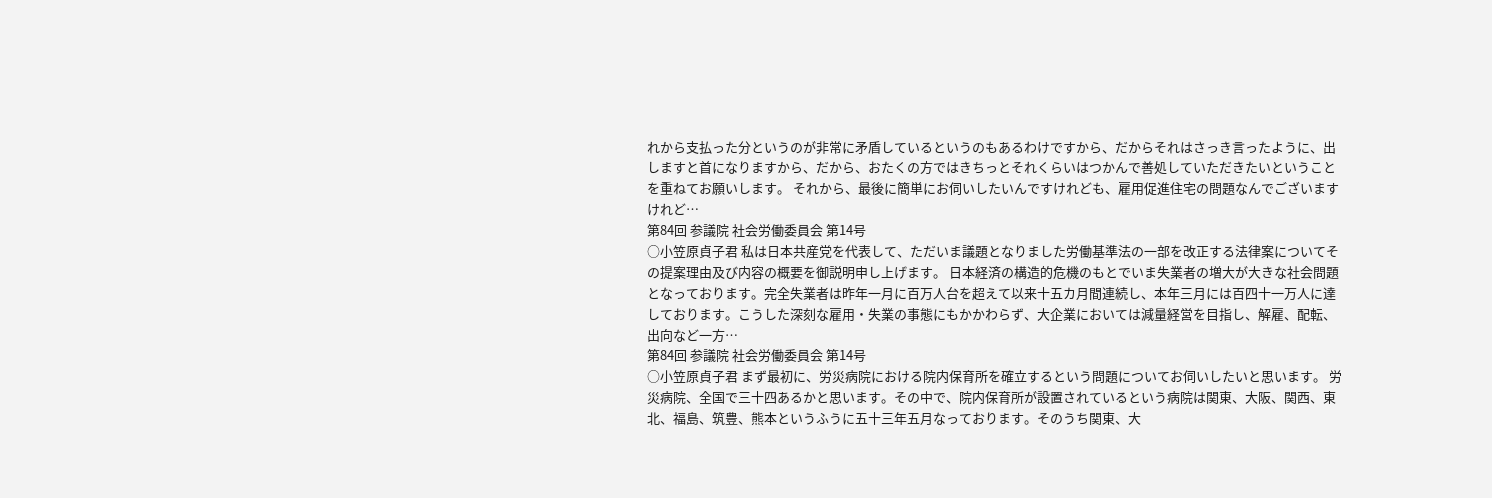れから支払った分というのが非常に矛盾しているというのもあるわけですから、だからそれはさっき言ったように、出しますと首になりますから、だから、おたくの方ではきちっとそれくらいはつかんで善処していただきたいということを重ねてお願いします。 それから、最後に簡単にお伺いしたいんですけれども、雇用促進住宅の問題なんでございますけれど…
第84回 参議院 社会労働委員会 第14号
○小笠原貞子君 私は日本共産党を代表して、ただいま議題となりました労働基準法の一部を改正する法律案についてその提案理由及び内容の概要を御説明申し上げます。 日本経済の構造的危機のもとでいま失業者の増大が大きな社会問題となっております。完全失業者は昨年一月に百万人台を超えて以来十五カ月間連続し、本年三月には百四十一万人に達しております。こうした深刻な雇用・失業の事態にもかかわらず、大企業においては減量経営を目指し、解雇、配転、出向など一方…
第84回 参議院 社会労働委員会 第14号
○小笠原貞子君 まず最初に、労災病院における院内保育所を確立するという問題についてお伺いしたいと思います。 労災病院、全国で三十四あるかと思います。その中で、院内保育所が設置されているという病院は関東、大阪、関西、東北、福島、筑豊、熊本というふうに五十三年五月なっております。そのうち関東、大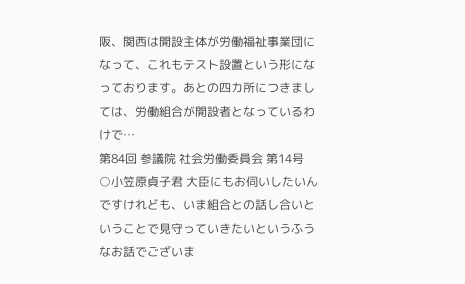阪、関西は開設主体が労働福祉事業団になって、これもテスト設置という形になっております。あとの四カ所につきましては、労働組合が開設者となっているわけで…
第84回 参議院 社会労働委員会 第14号
○小笠原貞子君 大臣にもお伺いしたいんですけれども、いま組合との話し合いということで見守っていきたいというふうなお話でございま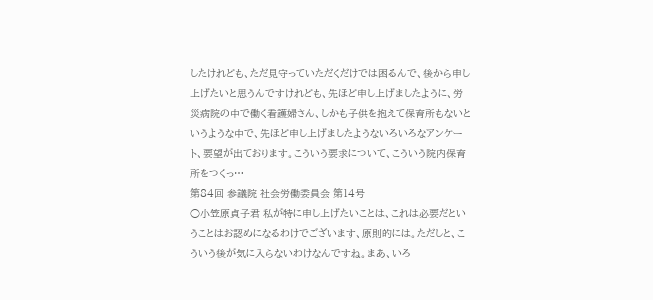したけれども、ただ見守っていただくだけでは困るんで、後から申し上げたいと思うんですけれども、先ほど申し上げましたように、労災病院の中で働く看護婦さん、しかも子供を抱えて保育所もないというような中で、先ほど申し上げましたようないろいろなアンケート、要望が出ております。こういう要求について、こういう院内保育所をつくっ…
第84回 参議院 社会労働委員会 第14号
○小笠原貞子君 私が特に申し上げたいことは、これは必要だということはお認めになるわけでございます、原則的には。ただしと、こういう後が気に入らないわけなんですね。まあ、いろ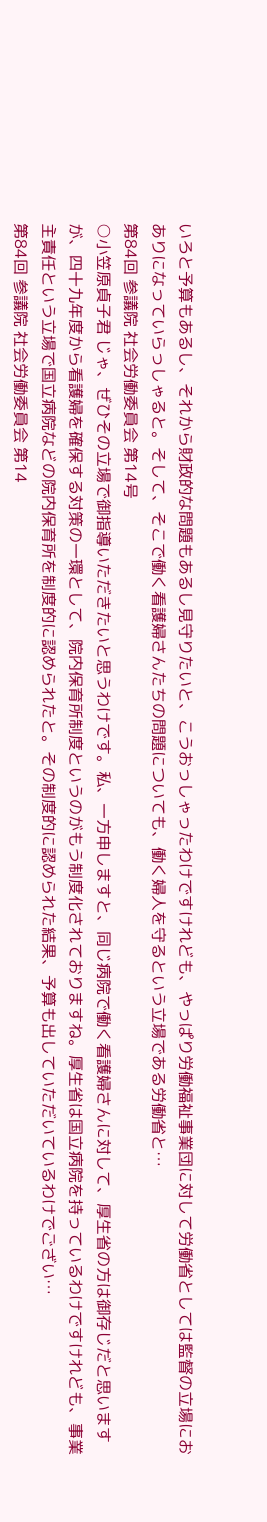いろと予算もあるし、それから財政的な問題もあるし見守りたいと、こうおっしゃったわけですけれども、やっぱり労働福祉事業団に対して労働省としては監督の立場におありになっていらっしゃると。そして、そこで働く看護婦さんたちの問題についても、働く婦人を守るという立場である労働省と…
第84回 参議院 社会労働委員会 第14号
○小笠原貞子君 じゃ、ぜひその立場で御指導いただきたいと思うわけです。私、一方申しますと、同じ病院で働く看護婦さんに対して、厚生省の方は御存じだと思いますが、四十九年度から看護婦を確保する対策の一環として、院内保育所制度というのがもう制度化されておりますね。厚生省は国立病院を持っているわけですけれども、事業主責任という立場で国立病院などの院内保育所を制度的に認められたと。その制度的に認められた結果、予算も出していただいているわけでござい…
第84回 参議院 社会労働委員会 第14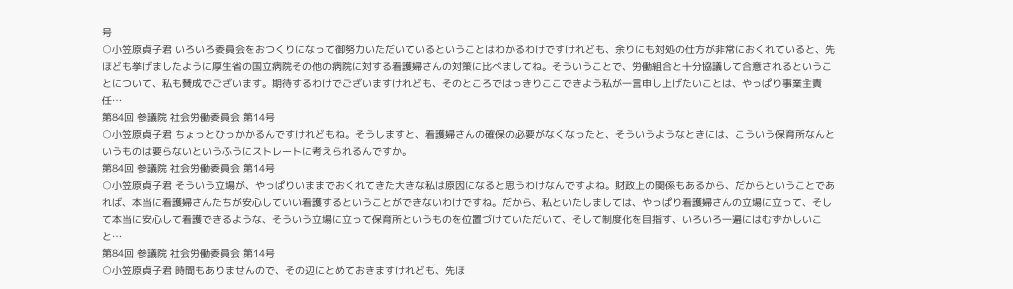号
○小笠原貞子君 いろいろ委員会をおつくりになって御努力いただいているということはわかるわけですけれども、余りにも対処の仕方が非常におくれていると、先ほども挙げましたように厚生省の国立病院その他の病院に対する看護婦さんの対策に比べましてね。そういうことで、労働組合と十分協議して合意されるということについて、私も賛成でございます。期待するわけでございますけれども、そのところではっきりここできよう私が一言申し上げたいことは、やっぱり事業主責任…
第84回 参議院 社会労働委員会 第14号
○小笠原貞子君 ちょっとひっかかるんですけれどもね。そうしますと、看護婦さんの確保の必要がなくなったと、そういうようなときには、こういう保育所なんというものは要らないというふうにストレートに考えられるんですか。
第84回 参議院 社会労働委員会 第14号
○小笠原貞子君 そういう立場が、やっぱりいままでおくれてきた大きな私は原因になると思うわけなんですよね。財政上の関係もあるから、だからということであれば、本当に看護婦さんたちが安心していい看護するということができないわけですね。だから、私といたしましては、やっぱり看護婦さんの立場に立って、そして本当に安心して看護できるような、そういう立場に立って保育所というものを位置づけていただいて、そして制度化を目指す、いろいろ一遍にはむずかしいこと…
第84回 参議院 社会労働委員会 第14号
○小笠原貞子君 時間もありませんので、その辺にとめておきますけれども、先ほ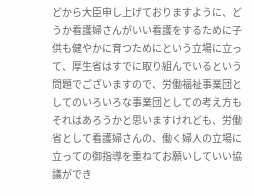どから大臣申し上げておりますように、どうか看護婦さんがいい看護をするために子供も健やかに育つためにという立場に立って、厚生省はすでに取り組んでいるという問題でございますので、労働福祉事業団としてのいろいろな事業団としての考え方もそれはあろうかと思いますけれども、労働省として看護婦さんの、働く婦人の立場に立っての御指導を重ねてお願いしていい協議ができ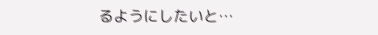るようにしたいと…